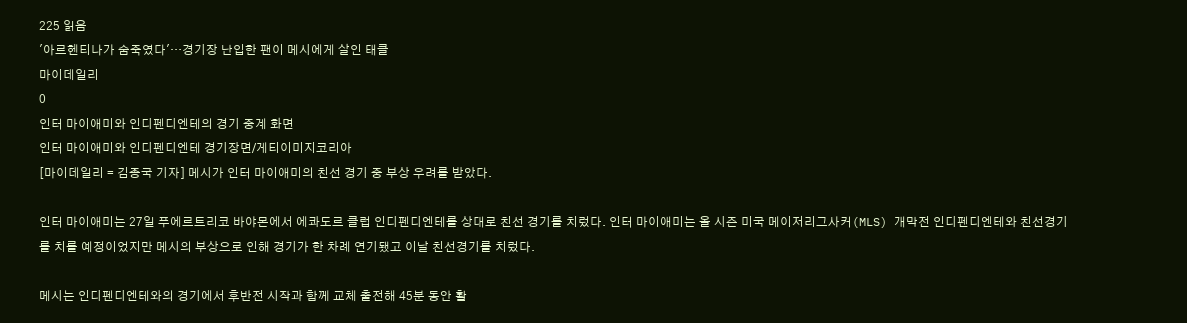225 읽음
'아르헨티나가 숨죽였다'…경기장 난입한 팬이 메시에게 살인 태클
마이데일리
0
인터 마이애미와 인디펜디엔테의 경기 중계 화면
인터 마이애미와 인디펜디엔테 경기장면/게티이미지코리아
[마이데일리 = 김종국 기자] 메시가 인터 마이애미의 친선 경기 중 부상 우려를 받았다.

인터 마이애미는 27일 푸에르트리코 바야몬에서 에콰도르 클럽 인디펜디엔테를 상대로 친선 경기를 치렀다. 인터 마이애미는 올 시즌 미국 메이저리그사커(MLS) 개막전 인디펜디엔테와 친선경기를 치를 예정이었지만 메시의 부상으로 인해 경기가 한 차례 연기됐고 이날 친선경기를 치렀다.

메시는 인디펜디엔테와의 경기에서 후반전 시작과 함께 교체 출전해 45분 동안 활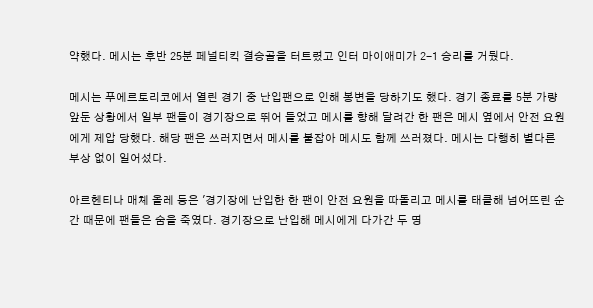약했다. 메시는 후반 25분 페널티킥 결승골을 터트렸고 인터 마이애미가 2-1 승리를 거뒀다.

메시는 푸에르토리코에서 열린 경기 중 난입팬으로 인해 봉변을 당하기도 했다. 경기 종료를 5분 가량 앞둔 상황에서 일부 팬들이 경기장으로 뛰어 들었고 메시를 향해 달려간 한 팬은 메시 옆에서 안전 요원에게 제압 당했다. 해당 팬은 쓰러지면서 메시를 붙잡아 메시도 함께 쓰러졌다. 메시는 다행히 별다른 부상 없이 일어섰다.

아르헨티나 매체 올레 등은 '경기장에 난입한 한 팬이 안전 요원을 따돌리고 메시를 태클해 넘어뜨린 순간 때문에 팬들은 숨을 죽였다. 경기장으로 난입해 메시에게 다가간 두 명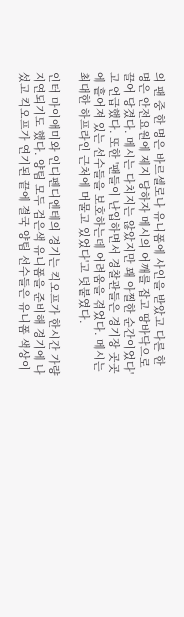의 팬 중 한 명은 바르셀로나 유니폼에 사인을 받았고 다른 한 명은 안전요원에 제지 당하자 메시의 어깨를 잡고 땅바닥으로 끌어 당겼다. 메시는 다치지는 않았지만 꽤 아찔한 순간이었다'고 언급했다. 또한 '팬들이 난입하면서 경찰관들은 경기장 곳곳에 흩어져 있는 선수들을 보호하는데 어려움을 겪었다. 메시는 최대한 하프라인 근처에 머물고 있었다'고 덧붙였다.

인터 마이애미와 인디펜디엔테의 경기는 킥오프가 한시간 가량 지연되기도 했다. 양팀 모두 검은색 유니폼을 준비해 경기에 나섰고 킥오프가 연기된 끝에 결국 양팀 선수들은 유니폼 색상이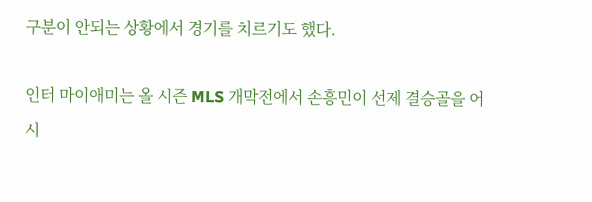구분이 안되는 상황에서 경기를 치르기도 했다.

인터 마이애미는 올 시즌 MLS 개막전에서 손흥민이 선제 결승골을 어시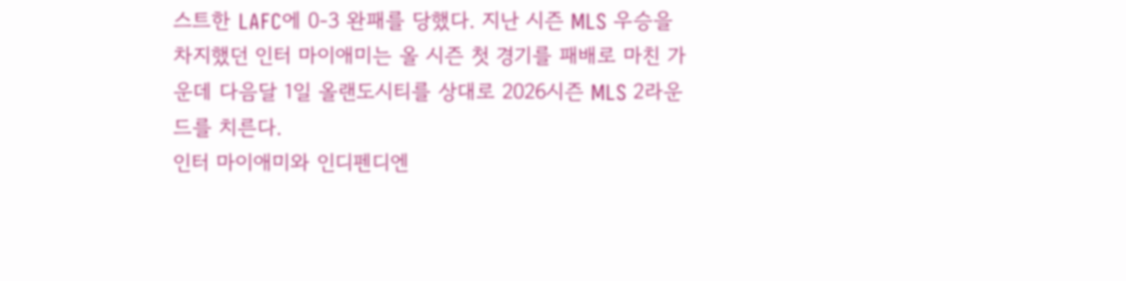스트한 LAFC에 0-3 완패를 당했다. 지난 시즌 MLS 우승을 차지했던 인터 마이애미는 올 시즌 첫 경기를 패배로 마친 가운데 다음달 1일 올랜도시티를 상대로 2026시즌 MLS 2라운드를 치른다.
인터 마이애미와 인디펜디엔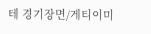테 경기장면/게티이미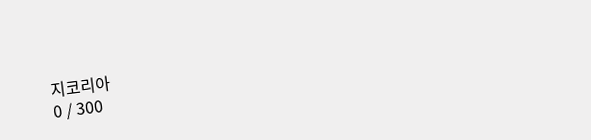지코리아
0 / 300